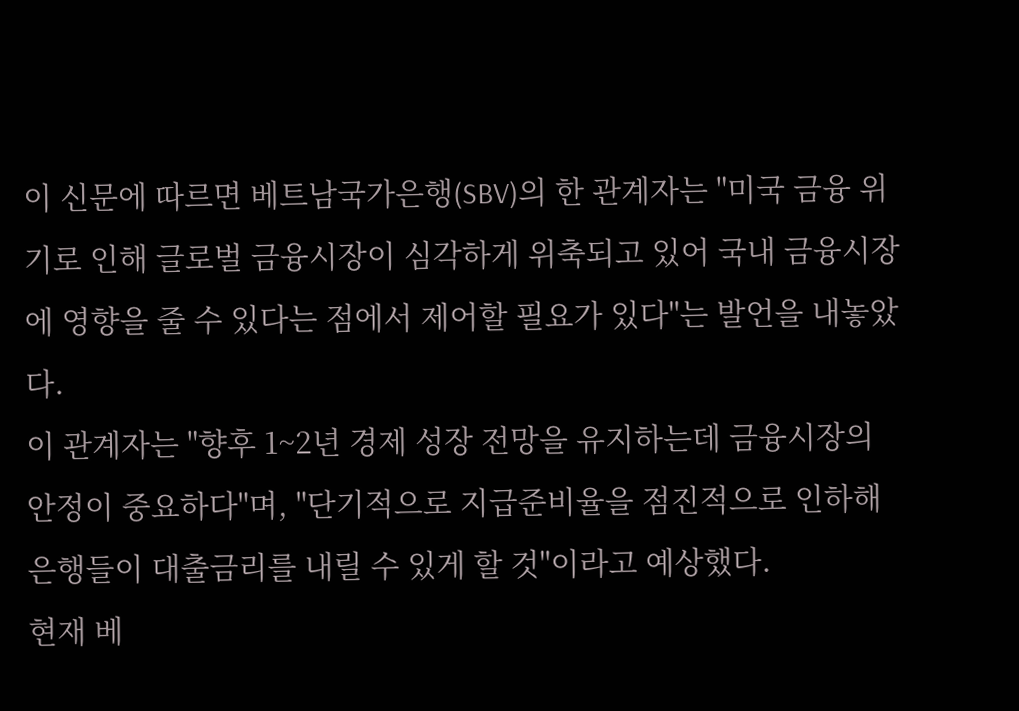이 신문에 따르면 베트남국가은행(SBV)의 한 관계자는 "미국 금융 위기로 인해 글로벌 금융시장이 심각하게 위축되고 있어 국내 금융시장에 영향을 줄 수 있다는 점에서 제어할 필요가 있다"는 발언을 내놓았다.
이 관계자는 "향후 1~2년 경제 성장 전망을 유지하는데 금융시장의 안정이 중요하다"며, "단기적으로 지급준비율을 점진적으로 인하해 은행들이 대출금리를 내릴 수 있게 할 것"이라고 예상했다.
현재 베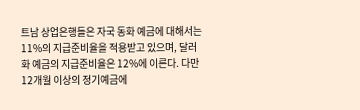트남 상업은행들은 자국 동화 예금에 대해서는 11%의 지급준비율을 적용받고 있으며, 달러화 예금의 지급준비율은 12%에 이른다. 다만 12개월 이상의 정기예금에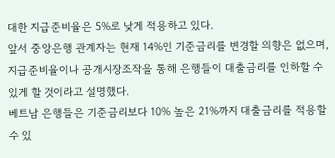대한 지급준비율은 5%로 낮게 적용하고 있다.
앞서 중앙은행 관계자는 현재 14%인 기준금리를 변경할 의향은 없으며, 지급준비율이나 공개시장조작을 통해 은행들이 대출금리를 인하할 수 있게 할 것이라고 설명했다.
베트남 은행들은 기준금리보다 10% 높은 21%까지 대출금리를 적용할 수 있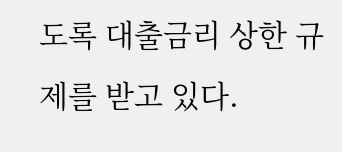도록 대출금리 상한 규제를 받고 있다.